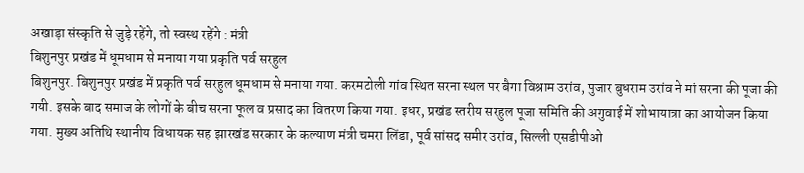अखाड़ा संस्कृति से जुड़े रहेंगे, तो स्वस्थ रहेंगे : मंत्री
बिशुनपुर प्रखंड में धूमधाम से मनाया गया प्रकृति पर्व सरहुल
बिशुनपुर. बिशुनपुर प्रखंड में प्रकृति पर्व सरहुल धूमधाम से मनाया गया. करमटोली गांव स्थित सरना स्थल पर बैगा विश्राम उरांव, पुजार बुधराम उरांव ने मां सरना की पूजा की गयी. इसके बाद समाज के लोगों के बीच सरना फूल व प्रसाद का वितरण किया गया. इधर, प्रखंड स्तरीय सरहुल पूजा समिति की अगुवाई में शोभायात्रा का आयोजन किया गया. मुख्य अतिथि स्थानीय विधायक सह झारखंड सरकार के कल्याण मंत्री चमरा लिंडा, पूर्व सांसद समीर उरांव, सिल्ली एसडीपीओ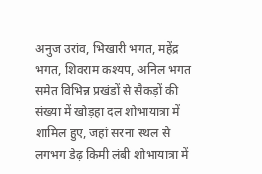अनुज उरांव, भिखारी भगत, महेंद्र भगत, शिवराम कश्यप, अनिल भगत समेत विभिन्न प्रखंडों से सैकड़ों की संख्या में खोड़हा दल शोभायात्रा में शामिल हुए, जहां सरना स्थल से लगभग डेढ़ किमी लंबी शोभायात्रा में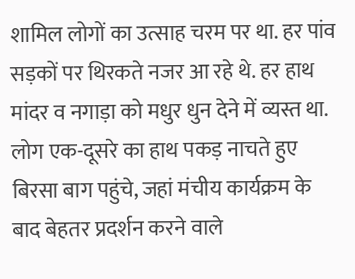शामिल लोगों का उत्साह चरम पर था. हर पांव सड़कों पर थिरकते नजर आ रहे थे. हर हाथ मांदर व नगाड़ा को मधुर धुन देने में व्यस्त था. लोग एक-दूसरे का हाथ पकड़ नाचते हुए बिरसा बाग पहुंचे, जहां मंचीय कार्यक्रम के बाद बेहतर प्रदर्शन करने वाले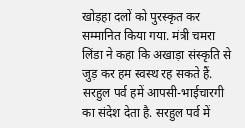खोड़हा दलों को पुरस्कृत कर सम्मानित किया गया. मंत्री चमरा लिंडा ने कहा कि अखाड़ा संस्कृति से जुड़ कर हम स्वस्थ रह सकते हैं. सरहुल पर्व हमें आपसी-भाईचारगी का संदेश देता है. सरहुल पर्व में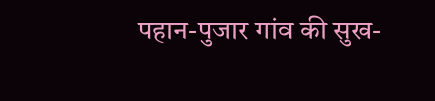पहान-पुजार गांव की सुख-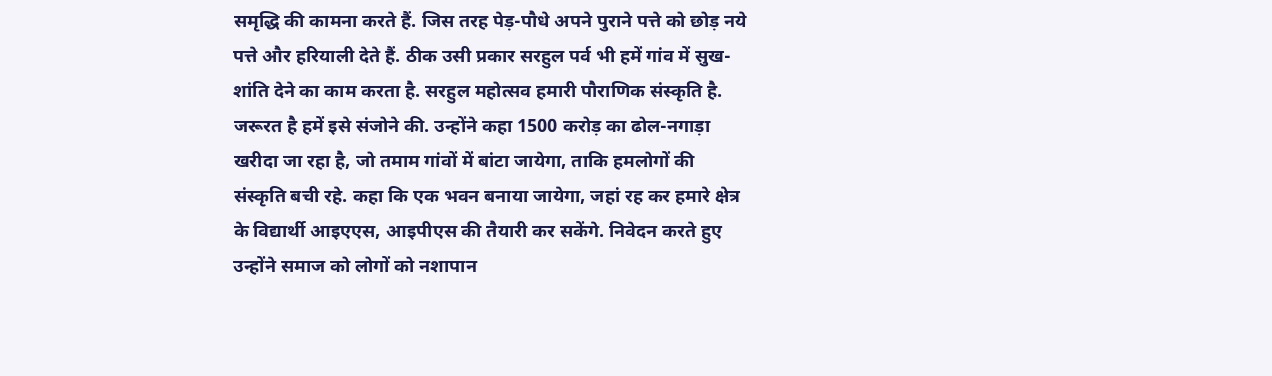समृद्धि की कामना करते हैं. जिस तरह पेड़-पौधे अपने पुराने पत्ते को छोड़ नये पत्ते और हरियाली देते हैं. ठीक उसी प्रकार सरहुल पर्व भी हमें गांव में सुख-शांति देने का काम करता है. सरहुल महोत्सव हमारी पौराणिक संस्कृति है. जरूरत है हमें इसे संजोने की. उन्होंने कहा 1500 करोड़ का ढोल-नगाड़ा खरीदा जा रहा है, जो तमाम गांवों में बांटा जायेगा, ताकि हमलोगों की संस्कृति बची रहे. कहा कि एक भवन बनाया जायेगा, जहां रह कर हमारे क्षेत्र के विद्यार्थी आइएएस, आइपीएस की तैयारी कर सकेंगे. निवेदन करते हुए उन्होंने समाज को लोगों को नशापान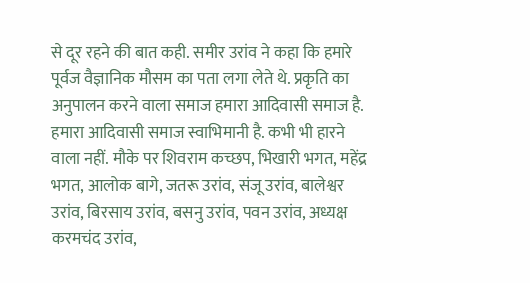से दूर रहने की बात कही. समीर उरांव ने कहा कि हमारे पूर्वज वैज्ञानिक मौसम का पता लगा लेते थे. प्रकृति का अनुपालन करने वाला समाज हमारा आदिवासी समाज है. हमारा आदिवासी समाज स्वाभिमानी है. कभी भी हारने वाला नहीं. मौके पर शिवराम कच्छप, भिखारी भगत, महेंद्र भगत, आलोक बागे, जतरू उरांव, संजू उरांव, बालेश्वर उरांव, बिरसाय उरांव, बसनु उरांव, पवन उरांव, अध्यक्ष करमचंद उरांव,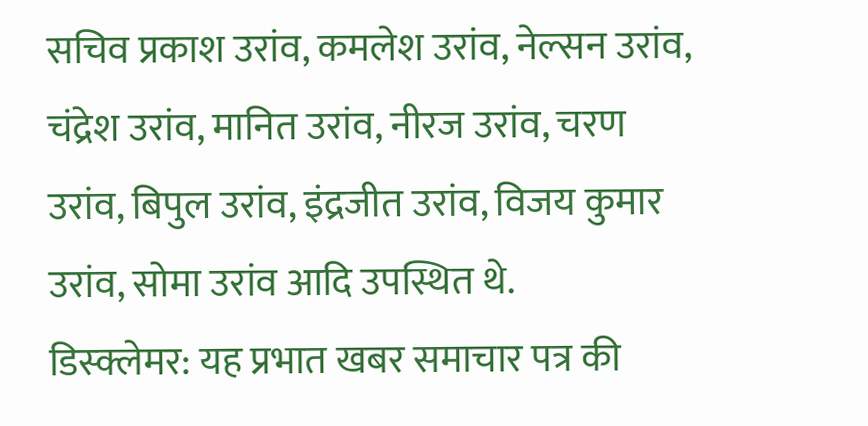सचिव प्रकाश उरांव, कमलेश उरांव, नेल्सन उरांव, चंद्रेश उरांव, मानित उरांव, नीरज उरांव, चरण उरांव, बिपुल उरांव, इंद्रजीत उरांव, विजय कुमार उरांव, सोमा उरांव आदि उपस्थित थे.
डिस्क्लेमर: यह प्रभात खबर समाचार पत्र की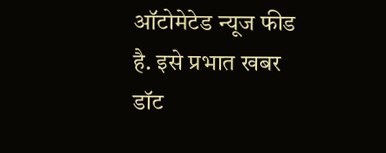ऑटोमेटेड न्यूज फीड है. इसे प्रभात खबर डॉट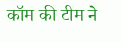कॉम की टीम ने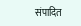संपादित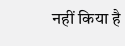नहीं किया है